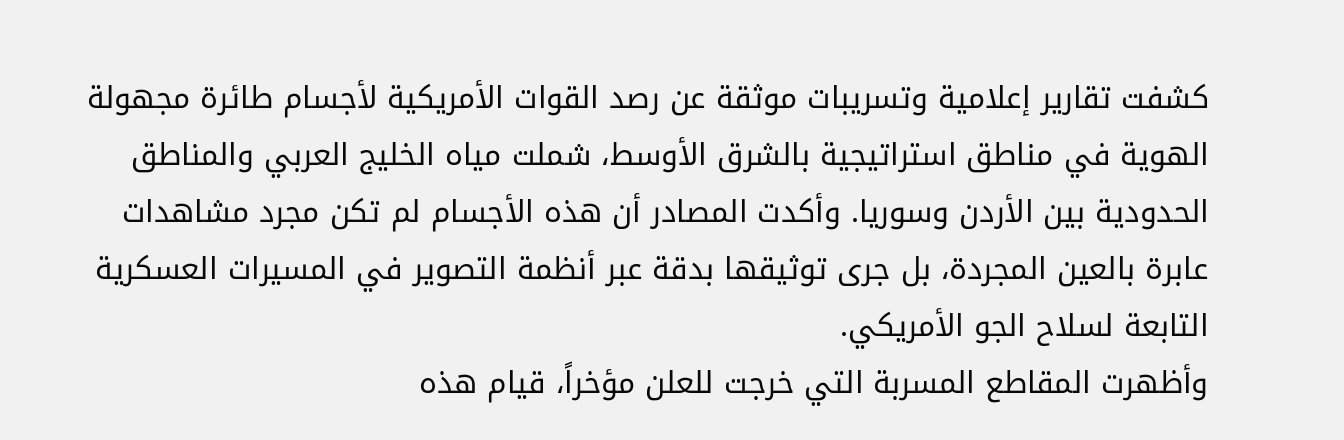كشفت تقارير إعلامية وتسريبات موثقة عن رصد القوات الأمريكية لأجسام طائرة مجهولة الهوية في مناطق استراتيجية بالشرق الأوسط، شملت مياه الخليج العربي والمناطق الحدودية بين الأردن وسوريا. وأكدت المصادر أن هذه الأجسام لم تكن مجرد مشاهدات عابرة بالعين المجردة، بل جرى توثيقها بدقة عبر أنظمة التصوير في المسيرات العسكرية التابعة لسلاح الجو الأمريكي.
وأظهرت المقاطع المسربة التي خرجت للعلن مؤخراً، قيام هذه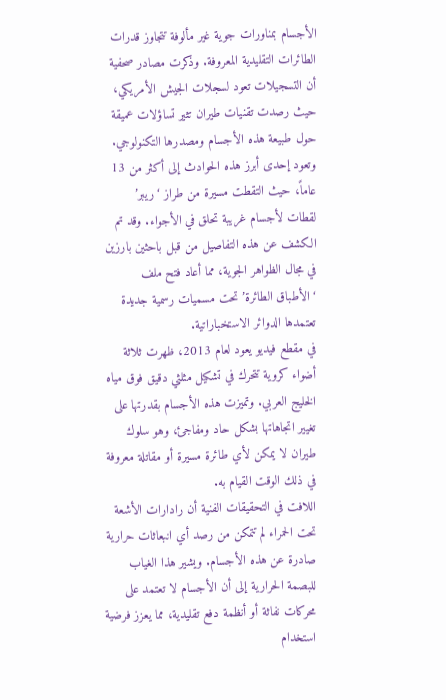الأجسام بمناورات جوية غير مألوفة تتجاوز قدرات الطائرات التقليدية المعروفة. وذكرت مصادر صحفية أن التسجيلات تعود لسجلات الجيش الأمريكي، حيث رصدت تقنيات طيران تثير تساؤلات عميقة حول طبيعة هذه الأجسام ومصدرها التكنولوجي.
وتعود إحدى أبرز هذه الحوادث إلى أكثر من 13 عاماً، حيث التقطت مسيرة من طراز ‘ريبر’ لقطات لأجسام غريبة تحلق في الأجواء. وقد تم الكشف عن هذه التفاصيل من قبل باحثين بارزين في مجال الظواهر الجوية، مما أعاد فتح ملف ‘الأطباق الطائرة’ تحت مسميات رسمية جديدة تعتمدها الدوائر الاستخباراتية.
في مقطع فيديو يعود لعام 2013، ظهرت ثلاثة أضواء كروية تتحرك في تشكيل مثلثي دقيق فوق مياه الخليج العربي. وتميزت هذه الأجسام بقدرتها على تغيير اتجاهاتها بشكل حاد ومفاجئ، وهو سلوك طيران لا يمكن لأي طائرة مسيرة أو مقاتلة معروفة في ذلك الوقت القيام به.
اللافت في التحقيقات الفنية أن رادارات الأشعة تحت الحمراء لم تتمكن من رصد أي انبعاثات حرارية صادرة عن هذه الأجسام. ويشير هذا الغياب للبصمة الحرارية إلى أن الأجسام لا تعتمد على محركات نفاثة أو أنظمة دفع تقليدية، مما يعزز فرضية استخدام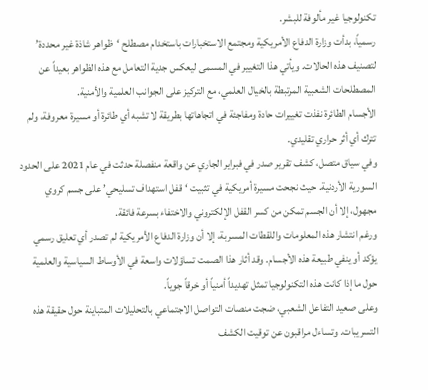تكنولوجيا غير مألوفة للبشر.
رسمياً، بدأت وزارة الدفاع الأمريكية ومجتمع الاستخبارات باستخدام مصطلح ‘ظواهر شاذة غير محددة’ لتصنيف هذه الحالات. ويأتي هذا التغيير في المسمى ليعكس جدية التعامل مع هذه الظواهر بعيداً عن المصطلحات الشعبية المرتبطة بالخيال العلمي، مع التركيز على الجوانب العلمية والأمنية.
الأجسام الطائرة نفذت تغييرات حادة ومفاجئة في اتجاهاتها بطريقة لا تشبه أي طائرة أو مسيرة معروفة، ولم تترك أي أثر حراري تقليدي.
وفي سياق متصل، كشف تقرير صدر في فبراير الجاري عن واقعة منفصلة حدثت في عام 2021 على الحدود السورية الأردنية. حيث نجحت مسيرة أمريكية في تثبيت ‘قفل استهداف تسليحي’ على جسم كروي مجهول، إلا أن الجسم تمكن من كسر القفل الإلكتروني والاختفاء بسرعة فائقة.
ورغم انتشار هذه المعلومات واللقطات المسربة، إلا أن وزارة الدفاع الأمريكية لم تصدر أي تعليق رسمي يؤكد أو ينفي طبيعة هذه الأجسام. وقد أثار هذا الصمت تساؤلات واسعة في الأوساط السياسية والعلمية حول ما إذا كانت هذه التكنولوجيا تمثل تهديداً أمنياً أو خرقاً جوياً.
وعلى صعيد التفاعل الشعبي، ضجت منصات التواصل الاجتماعي بالتحليلات المتباينة حول حقيقة هذه التسريبات. وتساءل مراقبون عن توقيت الكشف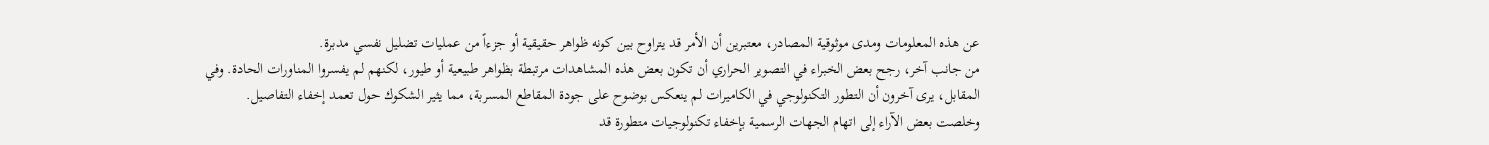عن هذه المعلومات ومدى موثوقية المصادر، معتبرين أن الأمر قد يتراوح بين كونه ظواهر حقيقية أو جزءاً من عمليات تضليل نفسي مدبرة.
من جانب آخر، رجح بعض الخبراء في التصوير الحراري أن تكون بعض هذه المشاهدات مرتبطة بظواهر طبيعية أو طيور، لكنهم لم يفسروا المناورات الحادة. وفي المقابل، يرى آخرون أن التطور التكنولوجي في الكاميرات لم ينعكس بوضوح على جودة المقاطع المسربة، مما يثير الشكوك حول تعمد إخفاء التفاصيل.
وخلصت بعض الآراء إلى اتهام الجهات الرسمية بإخفاء تكنولوجيات متطورة قد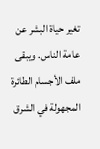تغير حياة البشر عن عامة الناس. ويبقى ملف الأجسام الطائرة المجهولة في الشرق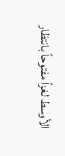الأوسط لغزاً مفتوحاً بانتظار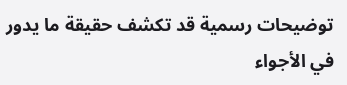توضيحات رسمية قد تكشف حقيقة ما يدور في الأجواء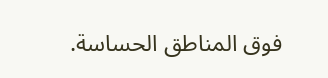فوق المناطق الحساسة.